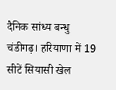दैनिक सांध्य बन्धु चंडीगढ़। हरियाणा में 19 सीटें सियासी खेल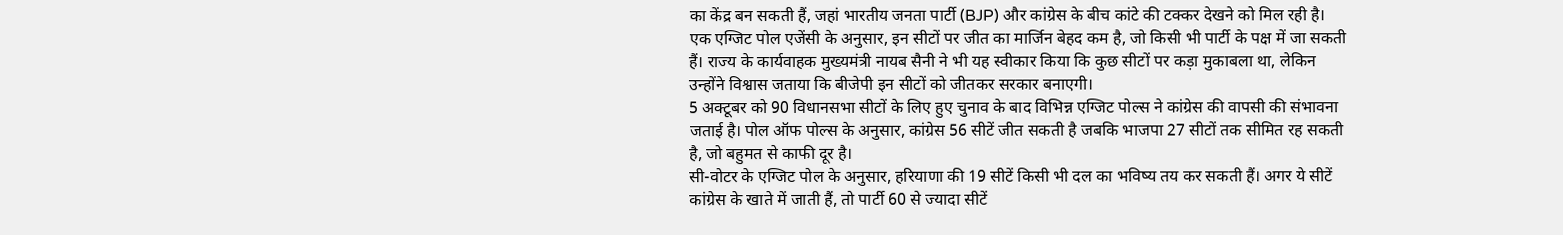का केंद्र बन सकती हैं, जहां भारतीय जनता पार्टी (BJP) और कांग्रेस के बीच कांटे की टक्कर देखने को मिल रही है। एक एग्जिट पोल एजेंसी के अनुसार, इन सीटों पर जीत का मार्जिन बेहद कम है, जो किसी भी पार्टी के पक्ष में जा सकती हैं। राज्य के कार्यवाहक मुख्यमंत्री नायब सैनी ने भी यह स्वीकार किया कि कुछ सीटों पर कड़ा मुकाबला था, लेकिन उन्होंने विश्वास जताया कि बीजेपी इन सीटों को जीतकर सरकार बनाएगी।
5 अक्टूबर को 90 विधानसभा सीटों के लिए हुए चुनाव के बाद विभिन्न एग्जिट पोल्स ने कांग्रेस की वापसी की संभावना जताई है। पोल ऑफ पोल्स के अनुसार, कांग्रेस 56 सीटें जीत सकती है जबकि भाजपा 27 सीटों तक सीमित रह सकती है, जो बहुमत से काफी दूर है।
सी-वोटर के एग्जिट पोल के अनुसार, हरियाणा की 19 सीटें किसी भी दल का भविष्य तय कर सकती हैं। अगर ये सीटें कांग्रेस के खाते में जाती हैं, तो पार्टी 60 से ज्यादा सीटें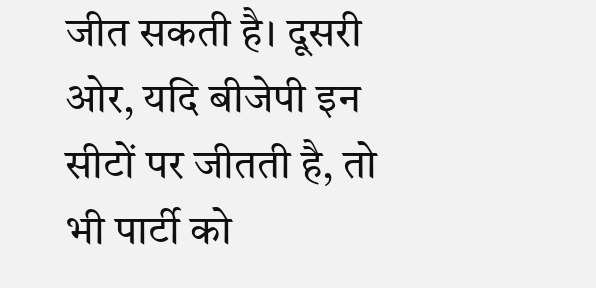जीत सकती है। दूसरी ओर, यदि बीजेपी इन सीटों पर जीतती है, तो भी पार्टी को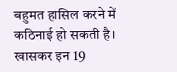बहुमत हासिल करने में कठिनाई हो सकती है। खासकर इन 19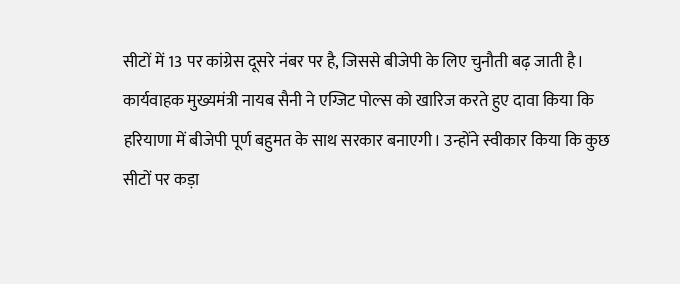सीटों में 13 पर कांग्रेस दूसरे नंबर पर है, जिससे बीजेपी के लिए चुनौती बढ़ जाती है।
कार्यवाहक मुख्यमंत्री नायब सैनी ने एग्जिट पोल्स को खारिज करते हुए दावा किया कि हरियाणा में बीजेपी पूर्ण बहुमत के साथ सरकार बनाएगी। उन्होंने स्वीकार किया कि कुछ सीटों पर कड़ा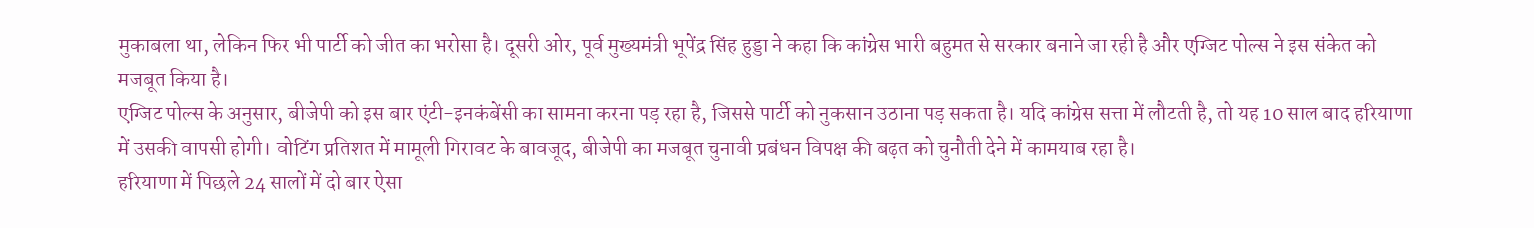मुकाबला था, लेकिन फिर भी पार्टी को जीत का भरोसा है। दूसरी ओर, पूर्व मुख्यमंत्री भूपेंद्र सिंह हुड्डा ने कहा कि कांग्रेस भारी बहुमत से सरकार बनाने जा रही है और एग्जिट पोल्स ने इस संकेत को मजबूत किया है।
एग्जिट पोल्स के अनुसार, बीजेपी को इस बार एंटी-इनकंबेंसी का सामना करना पड़ रहा है, जिससे पार्टी को नुकसान उठाना पड़ सकता है। यदि कांग्रेस सत्ता में लौटती है, तो यह 10 साल बाद हरियाणा में उसकी वापसी होगी। वोटिंग प्रतिशत में मामूली गिरावट के बावजूद, बीजेपी का मजबूत चुनावी प्रबंधन विपक्ष की बढ़त को चुनौती देने में कामयाब रहा है।
हरियाणा में पिछले 24 सालों में दो बार ऐसा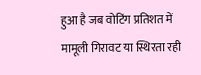हुआ है जब वोटिंग प्रतिशत में मामूली गिरावट या स्थिरता रही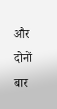और दोनों बार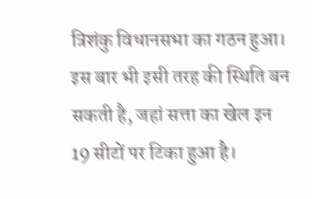त्रिशंकु विधानसभा का गठन हुआ। इस बार भी इसी तरह की स्थिति बन सकती है, जहां सत्ता का खेल इन 19 सीटों पर टिका हुआ है।